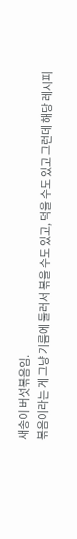새송이 버섯볶음임.
볶음이라는 게 그냥 기름에 둘러서 볶을 수도 있고, 덕을 수도 있고 그런데 해당 레시피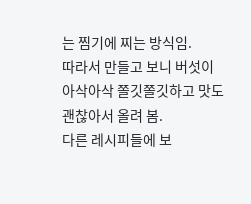는 찜기에 찌는 방식임.
따라서 만들고 보니 버섯이 아삭아삭 쫄깃쫄깃하고 맛도 괜찮아서 올려 봄.
다른 레시피들에 보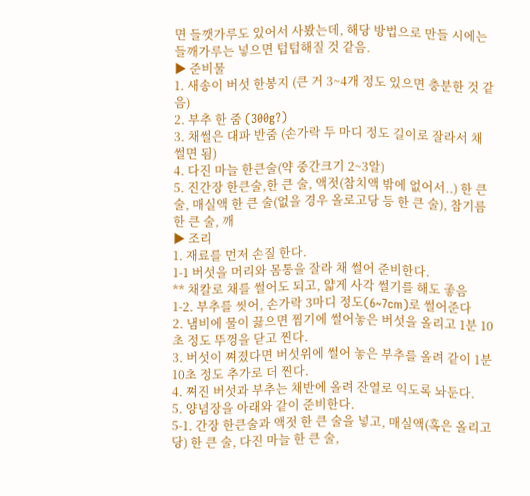면 들깻가루도 있어서 사봤는데, 해당 방법으로 만들 시에는 들깨가루는 넣으면 텁텁해질 것 같음.
▶ 준비물
1. 새송이 버섯 한봉지 (큰 거 3~4개 정도 있으면 충분한 것 같음)
2. 부추 한 줌 (300g?)
3. 채썰은 대파 반줌 (손가락 두 마디 정도 길이로 잘라서 채 썰면 됨)
4. 다진 마늘 한큰술(약 중간크기 2~3알)
5. 진간장 한큰술,한 큰 술, 액젓(참치액 밖에 없어서..) 한 큰 술, 매실액 한 큰 술(없을 경우 올로고당 등 한 큰 술), 참기름 한 큰 술, 깨
▶ 조리
1. 재료를 먼저 손질 한다.
1-1 버섯을 머리와 몸통을 잘라 채 썰어 준비한다.
** 채칼로 채를 썰어도 되고, 얇게 사각 썰기를 해도 좋음
1-2. 부추를 씻어, 손가락 3마디 정도(6~7cm)로 썰어준다
2. 냄비에 물이 끓으면 찜기에 썰어놓은 버섯을 올리고 1분 10초 정도 뚜껑을 닫고 찐다.
3. 버섯이 쪄졌다면 버섯위에 썰어 놓은 부추를 올려 같이 1분 10초 정도 추가로 더 찐다.
4. 쪄진 버섯과 부추는 채반에 올려 잔열로 익도록 놔둔다.
5. 양념장을 아래와 같이 준비한다.
5-1. 간장 한큰술과 액젓 한 큰 술을 넣고, 매실액(혹은 올리고당) 한 큰 술, 다진 마늘 한 큰 술,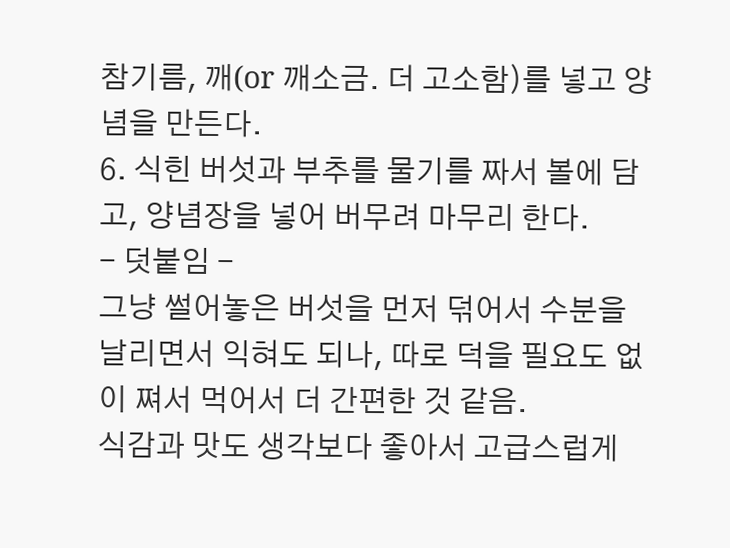참기름, 깨(or 깨소금. 더 고소함)를 넣고 양념을 만든다.
6. 식힌 버섯과 부추를 물기를 짜서 볼에 담고, 양념장을 넣어 버무려 마무리 한다.
- 덧붙임 -
그냥 썰어놓은 버섯을 먼저 덖어서 수분을 날리면서 익혀도 되나, 따로 덕을 필요도 없이 쪄서 먹어서 더 간편한 것 같음.
식감과 맛도 생각보다 좋아서 고급스럽게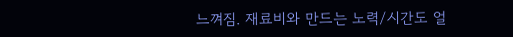느껴짐. 재료비와 만드는 노력/시간도 얼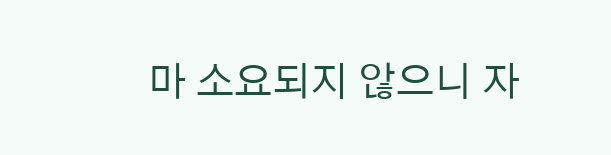마 소요되지 않으니 자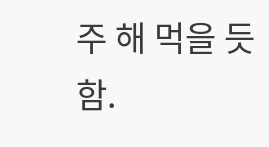주 해 먹을 듯함.